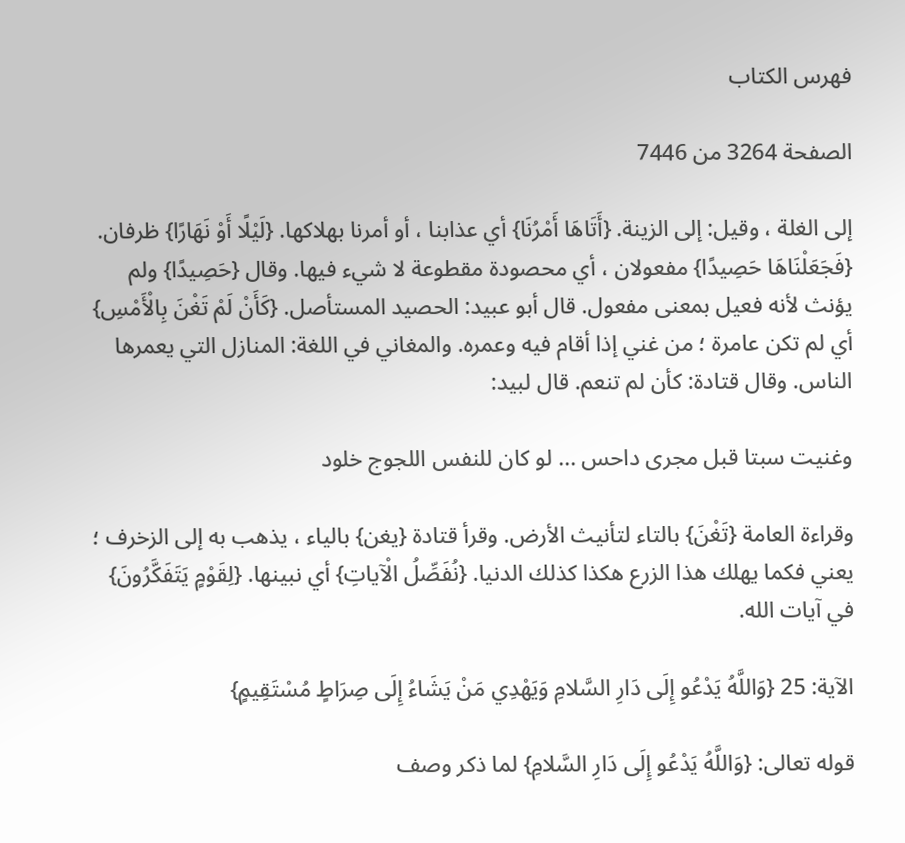فهرس الكتاب

الصفحة 3264 من 7446

إلى الغلة ، وقيل: إلى الزينة. {أَتَاهَا أَمْرُنَا} أي عذابنا ، أو أمرنا بهلاكها. {لَيْلًا أَوْ نَهَارًا} ظرفان. {فَجَعَلْنَاهَا حَصِيدًا} مفعولان ، أي محصودة مقطوعة لا شيء فيها. وقال {حَصِيدًا} ولم يؤنث لأنه فعيل بمعنى مفعول. قال أبو عبيد: الحصيد المستأصل. {كَأَنْ لَمْ تَغْنَ بِالْأَمْسِ} أي لم تكن عامرة ؛ من غني إذا أقام فيه وعمره. والمغاني في اللغة: المنازل التي يعمرها الناس. وقال قتادة: كأن لم تنعم. قال لبيد:

وغنيت سبتا قبل مجرى داحس ... لو كان للنفس اللجوج خلود

وقراءة العامة {تَغْنَ} بالتاء لتأنيث الأرض. وقرأ قتادة {يغن} بالياء ، يذهب به إلى الزخرف ؛ يعني فكما يهلك هذا الزرع هكذا كذلك الدنيا. {نُفَصِّلُ الْآياتِ} أي نبينها. {لِقَوْمٍ يَتَفَكَّرُونَ} في آيات الله.

الآية: 25 {وَاللَّهُ يَدْعُو إِلَى دَارِ السَّلامِ وَيَهْدِي مَنْ يَشَاءُ إِلَى صِرَاطٍ مُسْتَقِيمٍ}

قوله تعالى: {وَاللَّهُ يَدْعُو إِلَى دَارِ السَّلامِ} لما ذكر وصف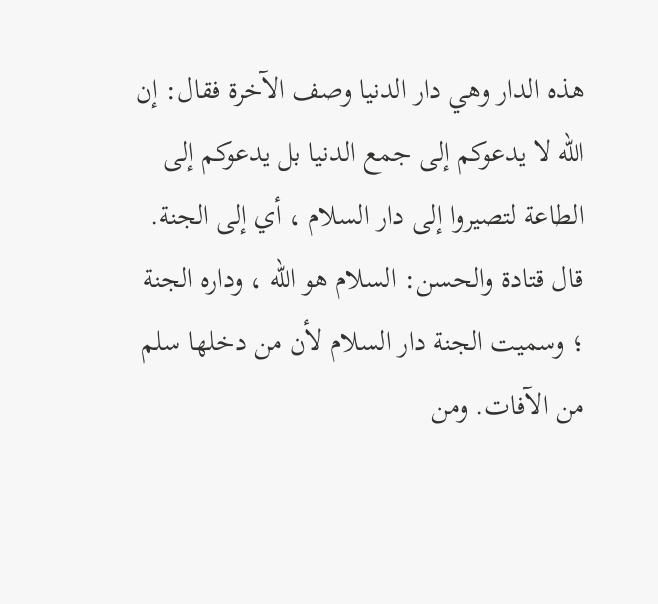هذه الدار وهي دار الدنيا وصف الآخرة فقال: إن الله لا يدعوكم إلى جمع الدنيا بل يدعوكم إلى الطاعة لتصيروا إلى دار السلام ، أي إلى الجنة. قال قتادة والحسن: السلام هو الله ، وداره الجنة ؛ وسميت الجنة دار السلام لأن من دخلها سلم من الآفات. ومن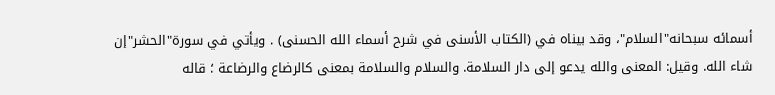أسمائه سبحانه"السلام"، وقد بيناه في (الكتاب الأسنى في شرح أسماء الله الحسنى) . ويأتي في سورة"الحشر"إن شاء الله. وقيل: المعنى والله يدعو إلى دار السلامة. والسلام والسلامة بمعنى كالرضاع والرضاعة ؛ قاله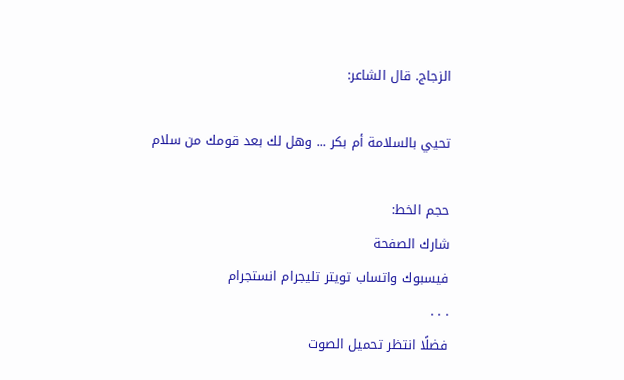الزجاج. قال الشاعر:

تحيي بالسلامة أم بكر ... وهل لك بعد قومك من سلام

حجم الخط:
شارك الصفحة
فيسبوك واتساب تويتر تليجرام انستجرام
. . .
فضلًا انتظر تحميل الصوت